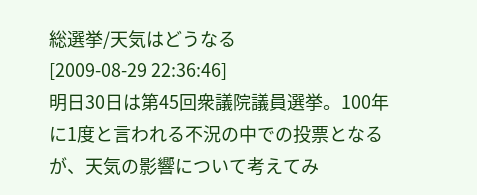総選挙/天気はどうなる
[2009-08-29 22:36:46]
明日30日は第45回衆議院議員選挙。100年に1度と言われる不況の中での投票となるが、天気の影響について考えてみ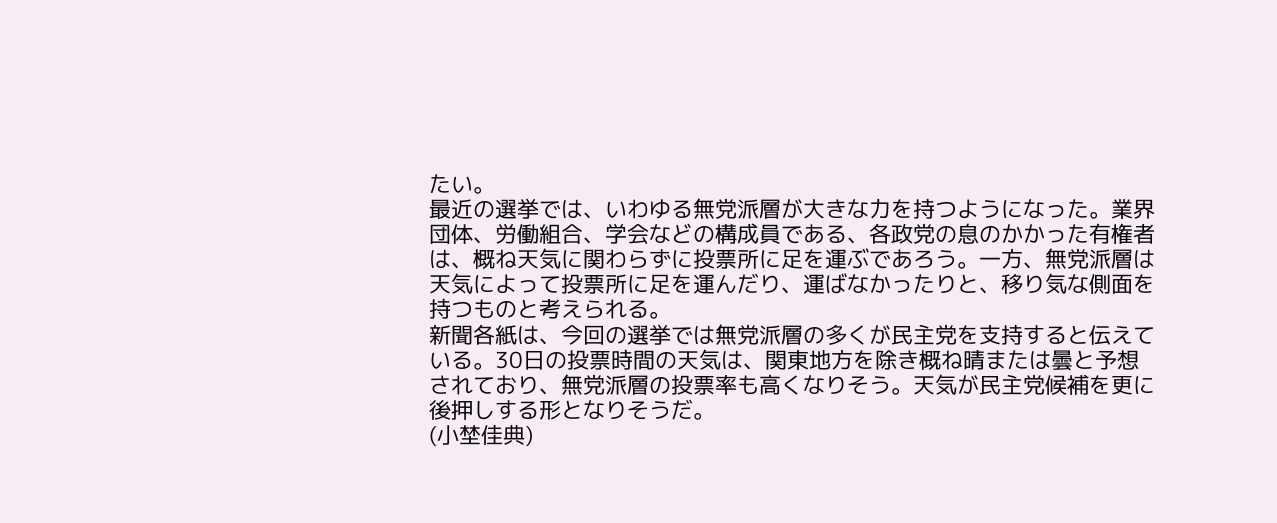たい。
最近の選挙では、いわゆる無党派層が大きな力を持つようになった。業界団体、労働組合、学会などの構成員である、各政党の息のかかった有権者は、概ね天気に関わらずに投票所に足を運ぶであろう。一方、無党派層は天気によって投票所に足を運んだり、運ばなかったりと、移り気な側面を持つものと考えられる。
新聞各紙は、今回の選挙では無党派層の多くが民主党を支持すると伝えている。30日の投票時間の天気は、関東地方を除き概ね晴または曇と予想されており、無党派層の投票率も高くなりそう。天気が民主党候補を更に後押しする形となりそうだ。
(小埜佳典)